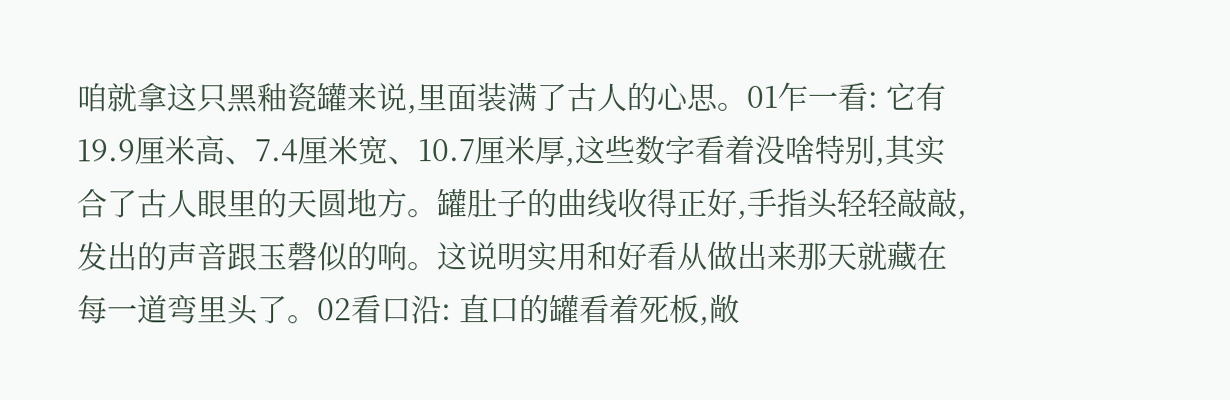咱就拿这只黑釉瓷罐来说,里面装满了古人的心思。01乍一看: 它有19.9厘米高、7.4厘米宽、10.7厘米厚,这些数字看着没啥特别,其实合了古人眼里的天圆地方。罐肚子的曲线收得正好,手指头轻轻敲敲,发出的声音跟玉磬似的响。这说明实用和好看从做出来那天就藏在每一道弯里头了。02看口沿: 直口的罐看着死板,敞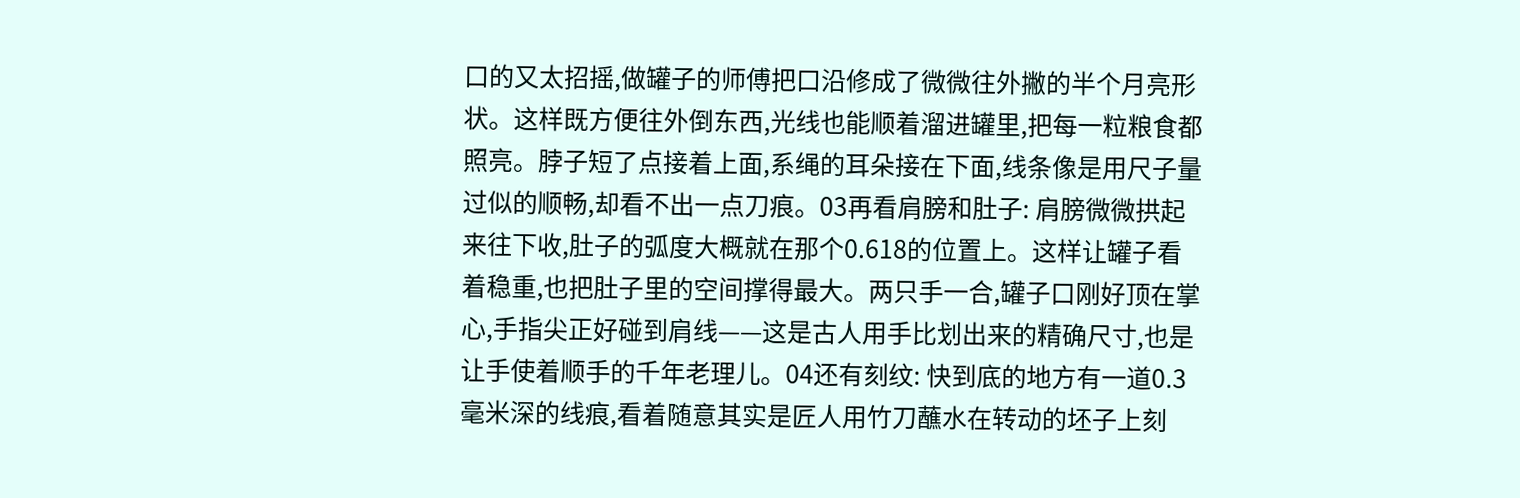口的又太招摇,做罐子的师傅把口沿修成了微微往外撇的半个月亮形状。这样既方便往外倒东西,光线也能顺着溜进罐里,把每一粒粮食都照亮。脖子短了点接着上面,系绳的耳朵接在下面,线条像是用尺子量过似的顺畅,却看不出一点刀痕。03再看肩膀和肚子: 肩膀微微拱起来往下收,肚子的弧度大概就在那个0.618的位置上。这样让罐子看着稳重,也把肚子里的空间撑得最大。两只手一合,罐子口刚好顶在掌心,手指尖正好碰到肩线——这是古人用手比划出来的精确尺寸,也是让手使着顺手的千年老理儿。04还有刻纹: 快到底的地方有一道0.3毫米深的线痕,看着随意其实是匠人用竹刀蘸水在转动的坯子上刻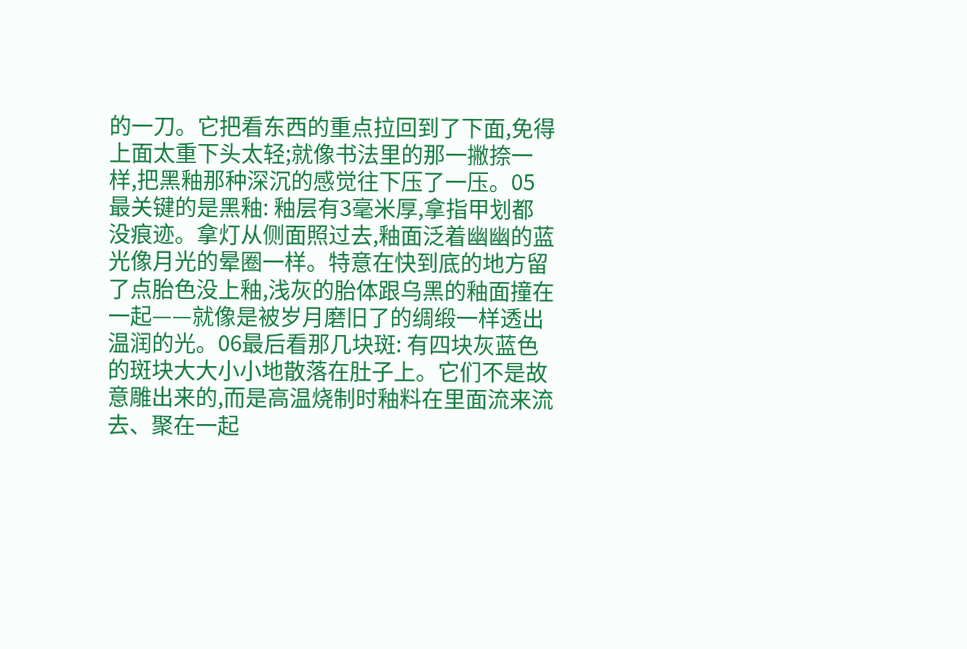的一刀。它把看东西的重点拉回到了下面,免得上面太重下头太轻;就像书法里的那一撇捺一样,把黑釉那种深沉的感觉往下压了一压。05最关键的是黑釉: 釉层有3毫米厚,拿指甲划都没痕迹。拿灯从侧面照过去,釉面泛着幽幽的蓝光像月光的晕圈一样。特意在快到底的地方留了点胎色没上釉,浅灰的胎体跟乌黑的釉面撞在一起——就像是被岁月磨旧了的绸缎一样透出温润的光。06最后看那几块斑: 有四块灰蓝色的斑块大大小小地散落在肚子上。它们不是故意雕出来的,而是高温烧制时釉料在里面流来流去、聚在一起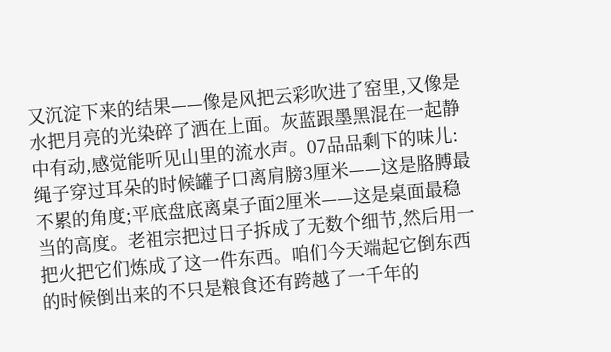又沉淀下来的结果——像是风把云彩吹进了窑里,又像是水把月亮的光染碎了洒在上面。灰蓝跟墨黑混在一起静中有动,感觉能听见山里的流水声。07品品剩下的味儿: 绳子穿过耳朵的时候罐子口离肩膀3厘米——这是胳膊最不累的角度;平底盘底离桌子面2厘米——这是桌面最稳当的高度。老祖宗把过日子拆成了无数个细节,然后用一把火把它们炼成了这一件东西。咱们今天端起它倒东西的时候倒出来的不只是粮食还有跨越了一千年的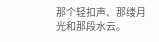那个轻扣声、那缕月光和那段水云。